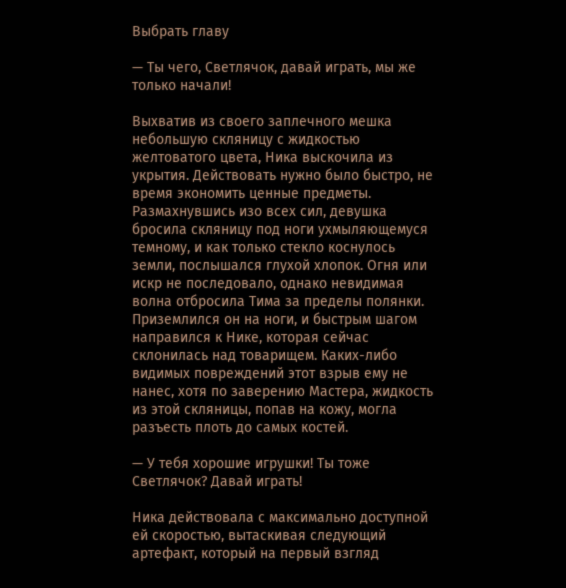Выбрать главу

— Ты чего, Светлячок, давай играть, мы же только начали!

Выхватив из своего заплечного мешка небольшую скляницу с жидкостью желтоватого цвета, Ника выскочила из укрытия. Действовать нужно было быстро, не время экономить ценные предметы. Размахнувшись изо всех сил, девушка бросила скляницу под ноги ухмыляющемуся темному, и как только стекло коснулось земли, послышался глухой хлопок. Огня или искр не последовало, однако невидимая волна отбросила Тима за пределы полянки. Приземлился он на ноги, и быстрым шагом направился к Нике, которая сейчас склонилась над товарищем. Каких-либо видимых повреждений этот взрыв ему не нанес, хотя по заверению Мастера, жидкость из этой скляницы, попав на кожу, могла разъесть плоть до самых костей.

— У тебя хорошие игрушки! Ты тоже Светлячок? Давай играть!

Ника действовала с максимально доступной ей скоростью, вытаскивая следующий артефакт, который на первый взгляд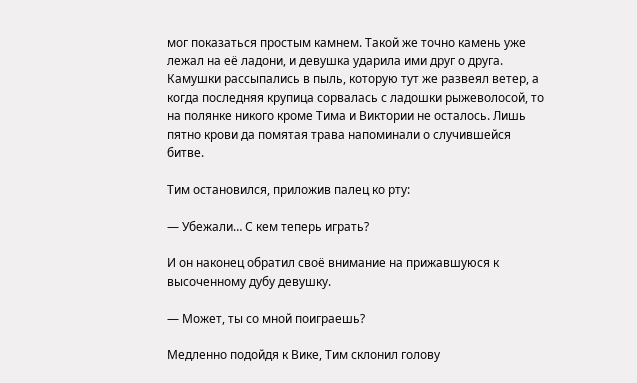мог показаться простым камнем. Такой же точно камень уже лежал на её ладони, и девушка ударила ими друг о друга. Камушки рассыпались в пыль, которую тут же развеял ветер, а когда последняя крупица сорвалась с ладошки рыжеволосой, то на полянке никого кроме Тима и Виктории не осталось. Лишь пятно крови да помятая трава напоминали о случившейся битве.

Тим остановился, приложив палец ко рту:

— Убежали… С кем теперь играть?

И он наконец обратил своё внимание на прижавшуюся к высоченному дубу девушку.

— Может, ты со мной поиграешь?

Медленно подойдя к Вике, Тим склонил голову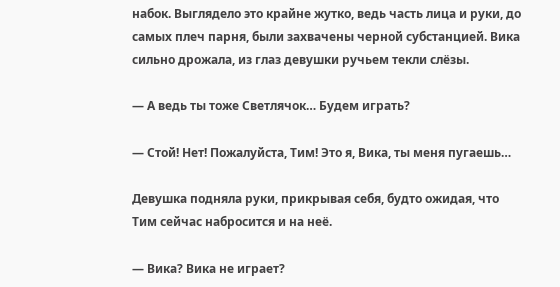набок. Выглядело это крайне жутко, ведь часть лица и руки, до самых плеч парня, были захвачены черной субстанцией. Вика сильно дрожала, из глаз девушки ручьем текли слёзы.

— А ведь ты тоже Светлячок… Будем играть?

— Стой! Нет! Пожалуйста, Тим! Это я, Вика, ты меня пугаешь…

Девушка подняла руки, прикрывая себя, будто ожидая, что Тим сейчас набросится и на неё.

— Вика? Вика не играет?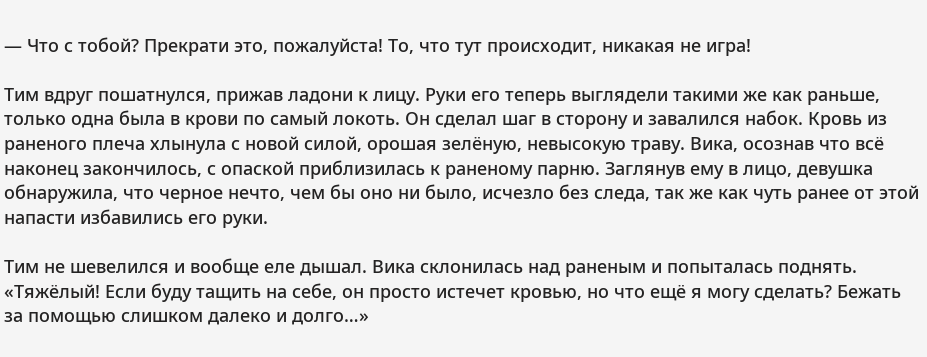— Что с тобой? Прекрати это, пожалуйста! То, что тут происходит, никакая не игра!

Тим вдруг пошатнулся, прижав ладони к лицу. Руки его теперь выглядели такими же как раньше, только одна была в крови по самый локоть. Он сделал шаг в сторону и завалился набок. Кровь из раненого плеча хлынула с новой силой, орошая зелёную, невысокую траву. Вика, осознав что всё наконец закончилось, с опаской приблизилась к раненому парню. Заглянув ему в лицо, девушка обнаружила, что черное нечто, чем бы оно ни было, исчезло без следа, так же как чуть ранее от этой напасти избавились его руки.

Тим не шевелился и вообще еле дышал. Вика склонилась над раненым и попыталась поднять. «Тяжёлый! Если буду тащить на себе, он просто истечет кровью, но что ещё я могу сделать? Бежать за помощью слишком далеко и долго…»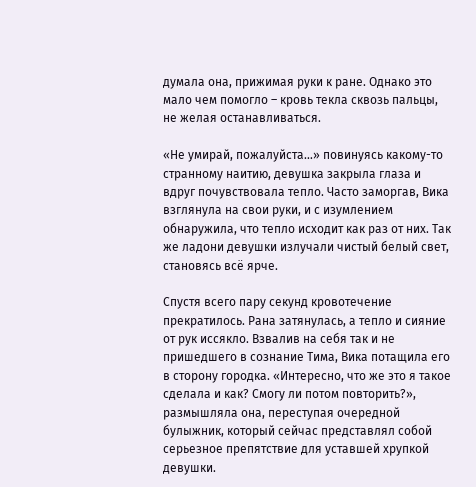думала она, прижимая руки к ране. Однако это мало чем помогло – кровь текла сквозь пальцы, не желая останавливаться.

«Не умирай, пожалуйста…» повинуясь какому-то странному наитию, девушка закрыла глаза и вдруг почувствовала тепло. Часто заморгав, Вика взглянула на свои руки, и с изумлением обнаружила, что тепло исходит как раз от них. Так же ладони девушки излучали чистый белый свет, становясь всё ярче.

Спустя всего пару секунд кровотечение прекратилось. Рана затянулась, а тепло и сияние от рук иссякло. Взвалив на себя так и не пришедшего в сознание Тима, Вика потащила его в сторону городка. «Интересно, что же это я такое сделала и как? Смогу ли потом повторить?», размышляла она, переступая очередной булыжник, который сейчас представлял собой серьезное препятствие для уставшей хрупкой девушки.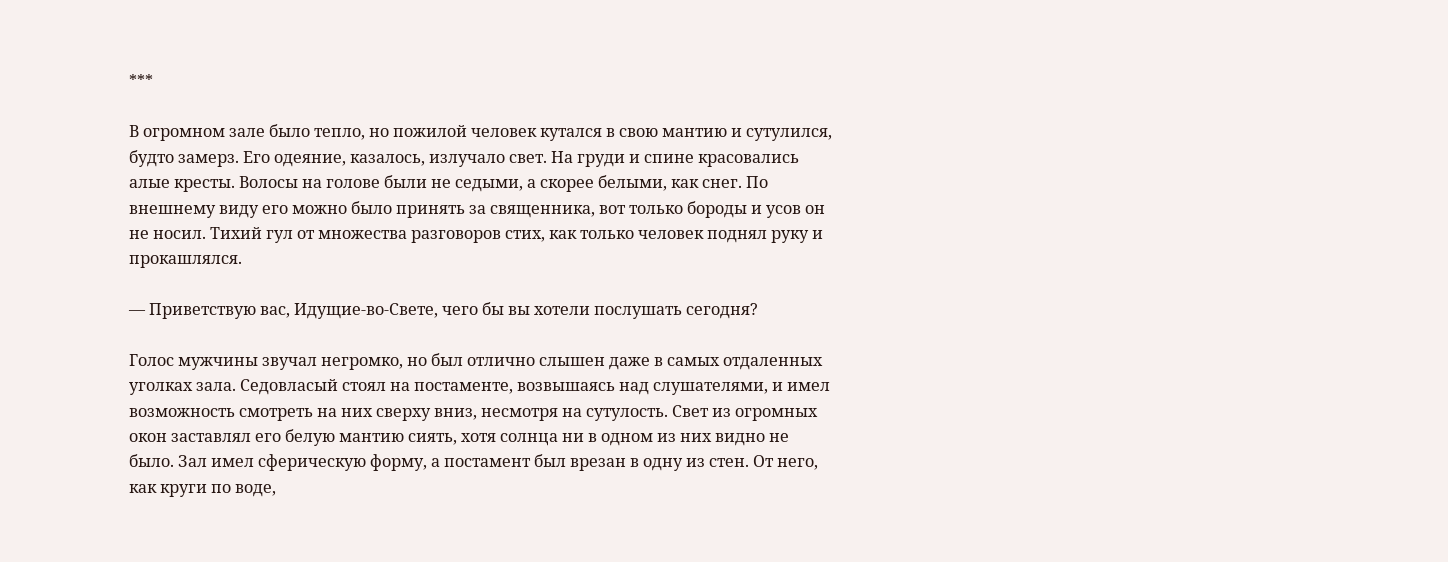***

В огромном зале было тепло, но пожилой человек кутался в свою мантию и сутулился, будто замерз. Его одеяние, казалось, излучало свет. На груди и спине красовались алые кресты. Волосы на голове были не седыми, а скорее белыми, как снег. По внешнему виду его можно было принять за священника, вот только бороды и усов он не носил. Тихий гул от множества разговоров стих, как только человек поднял руку и прокашлялся.

— Приветствую вас, Идущие-во-Свете, чего бы вы хотели послушать сегодня?

Голос мужчины звучал негромко, но был отлично слышен даже в самых отдаленных уголках зала. Седовласый стоял на постаменте, возвышаясь над слушателями, и имел возможность смотреть на них сверху вниз, несмотря на сутулость. Свет из огромных окон заставлял его белую мантию сиять, хотя солнца ни в одном из них видно не было. Зал имел сферическую форму, а постамент был врезан в одну из стен. От него, как круги по воде,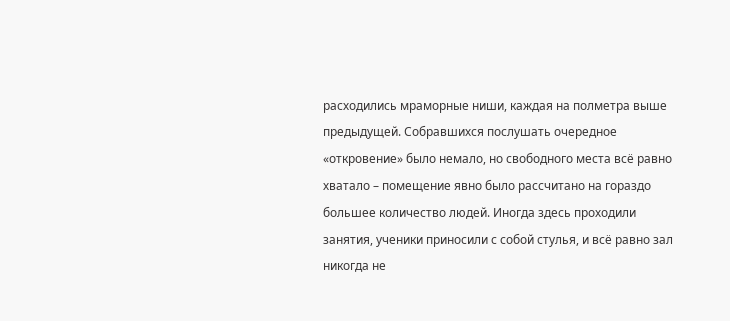расходились мраморные ниши, каждая на полметра выше предыдущей. Собравшихся послушать очередное «откровение» было немало, но свободного места всё равно хватало – помещение явно было рассчитано на гораздо большее количество людей. Иногда здесь проходили занятия, ученики приносили с собой стулья, и всё равно зал никогда не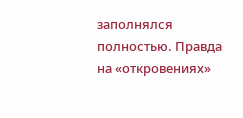заполнялся полностью. Правда на «откровениях»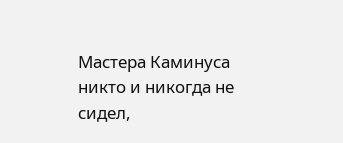Мастера Каминуса никто и никогда не сидел,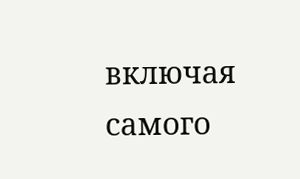включая самого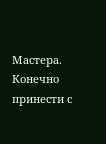Мастера. Конечно принести с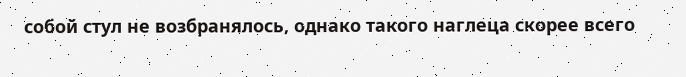собой стул не возбранялось, однако такого наглеца скорее всего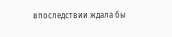впоследствии ждала бы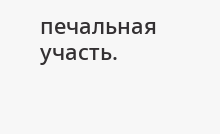печальная участь.